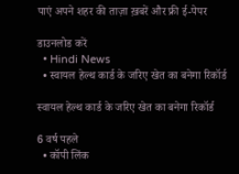पाएं अपने शहर की ताज़ा ख़बरें और फ्री ई-पेपर

डाउनलोड करें
  • Hindi News
  • स्वायल हेल्थ कार्ड के जरिए खेत का बनेगा रिकॉर्ड

स्वायल हेल्थ कार्ड के जरिए खेत का बनेगा रिकॉर्ड

6 वर्ष पहले
  • कॉपी लिंक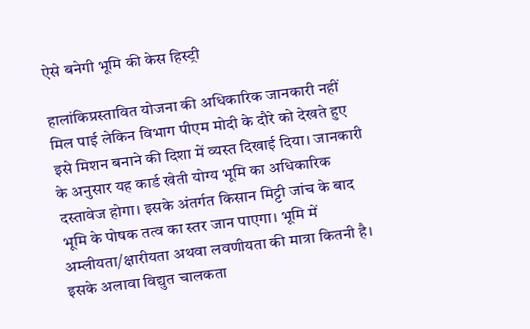ऐसे बनेगी भूमि की केस हिस्ट्री

हालांकिप्रस्तावित योजना की अधिकारिक जानकारी नहीं मिल पाई लेकिन विभाग पीएम मोदी के दौरे को देखते हुए इसे मिशन बनाने की दिशा में व्यस्त दिखाई दिया। जानकारी के अनुसार यह कार्ड खेती योग्य भूमि का अधिकारिक दस्तावेज होगा। इसके अंतर्गत किसान मिट्टी जांच के बाद भूमि के पोषक तत्व का स्तर जान पाएगा। भूमि में अम्लीयता/क्षारीयता अथवा लवणीयता की मात्रा कितनी है। इसके अलावा विद्युत चालकता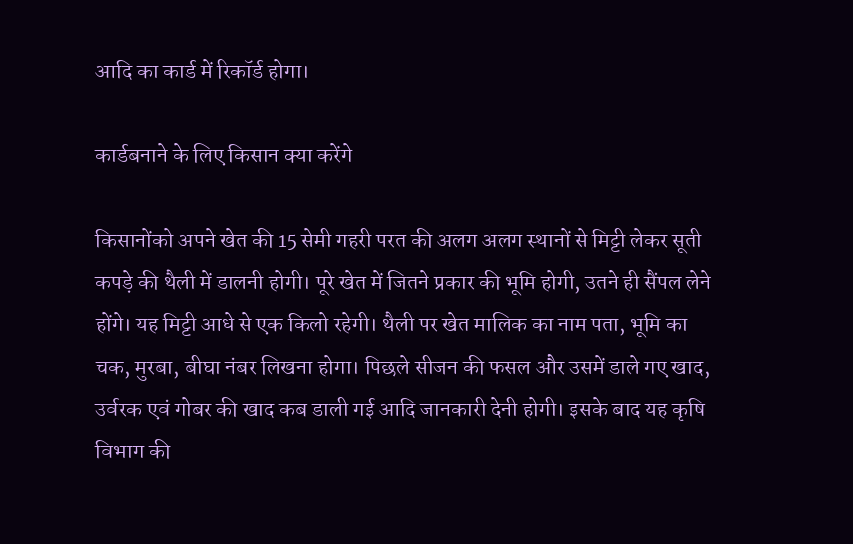आदि का कार्ड में रिकॉर्ड होगा।

कार्डबनाने के लिए किसान क्या करेंगे

किसानोंको अपने खेत की 15 सेमी गहरी परत की अलग अलग स्थानों से मिट्टी लेकर सूती कपड़े की थैली में डालनी होगी। पूरे खेत में जितने प्रकार की भूमि होगी, उतने ही सैंपल लेने होंगे। यह मिट्टी आधे से एक किलो रहेगी। थैली पर खेत मालिक का नाम पता, भूमि का चक, मुरबा, बीघा नंबर लिखना होगा। पिछले सीजन की फसल और उसमें डाले गए खाद, उर्वरक एवं गोबर की खाद कब डाली गई आदि जानकारी देनी होगी। इसके बाद यह कृषि विभाग की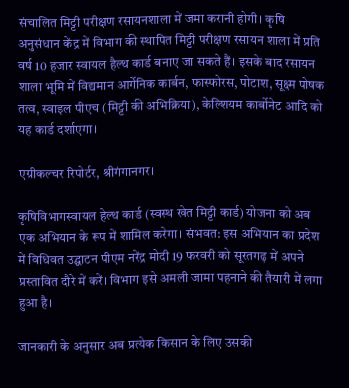संचालित मिट्टी परीक्षण रसायनशाला में जमा करानी होगी। कृषि अनुसंधान केंद्र में विभाग की स्थापित मिट्टी परीक्षण रसायन शाला में प्रति वर्ष 10 हजार स्वायल हैल्थ कार्ड बनाए जा सकते हैं। इसके बाद रसायन शाला भूमि में विद्यमान आर्गेनिक कार्बन, फास्फोरस, पोटाश, सूक्ष्म पोषक तत्व, स्वाइल पीएच (मिट्टी की अभिक्रिया), केल्शियम कार्बोनेट आदि को यह कार्ड दर्शाएगा।

एग्रीकल्चर रिपोर्टर, श्रीगंगानगर।

कृषिविभागस्वायल हेल्थ कार्ड (स्वस्थ खेत मिट्टी कार्ड) योजना को अब एक अभियान के रूप में शामिल करेगा। संभवत: इस अभियान का प्रदेश में विधिवत उद्घाटन पीएम नरेंद्र मोदी 19 फरवरी को सूरतगढ़ में अपने प्रस्तावित दौरे में करें। विभाग इसे अमली जामा पहनाने की तैयारी में लगा हुआ है।

जानकारी के अनुसार अब प्रत्येक किसान के लिए उसकी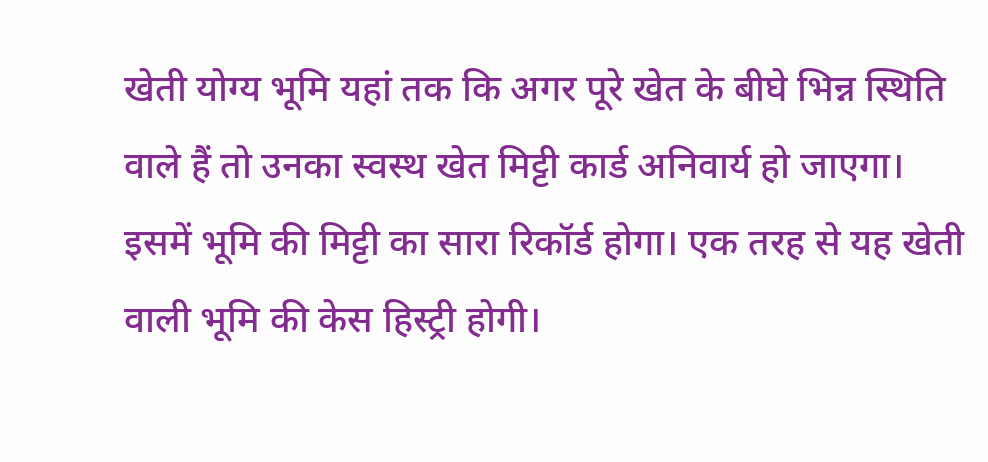खेती योग्य भूमि यहां तक कि अगर पूरे खेत के बीघे भिन्न स्थिति वाले हैं तो उनका स्वस्थ खेत मिट्टी कार्ड अनिवार्य हो जाएगा। इसमें भूमि की मिट्टी का सारा रिकॉर्ड होगा। एक तरह से यह खेती वाली भूमि की केस हिस्ट्री होगी।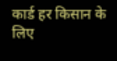कार्ड हर किसान के लिए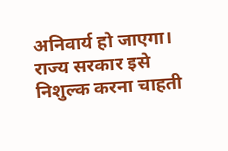अनिवार्य हो जाएगा। राज्य सरकार इसे निशुल्क करना चाहती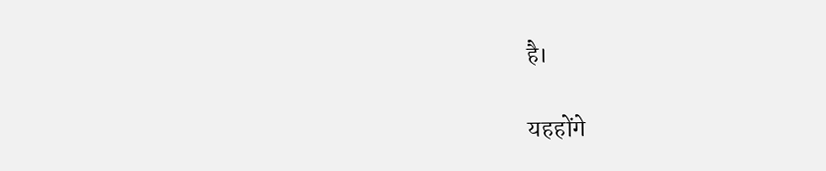है।

यहहोंगे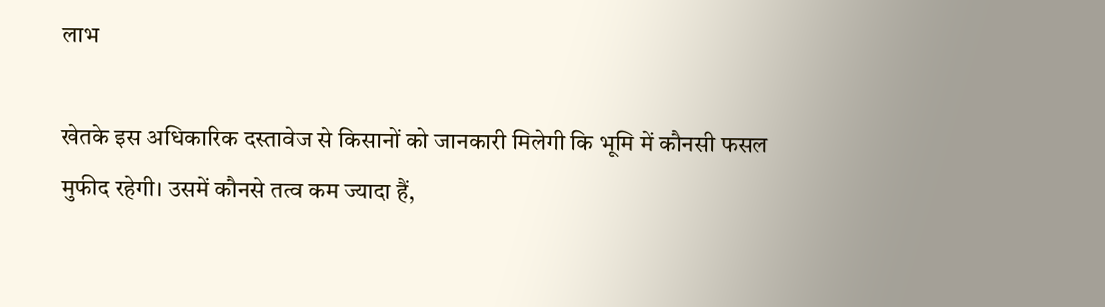लाभ

खेतके इस अधिकारिक दस्तावेज से किसानों को जानकारी मिलेगी कि भूमि में कौनसी फसल मुफीद रहेगी। उसमें कौनसे तत्व कम ज्यादा हैं,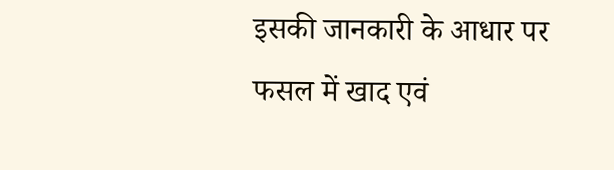इसकी जानकारी के आधार पर फसल में खाद एवं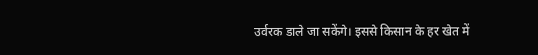उर्वरक डाले जा सकेंगे। इससे किसान के हर खेत में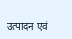उत्पादन एवं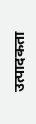उत्पादकता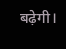बढ़ेगी।